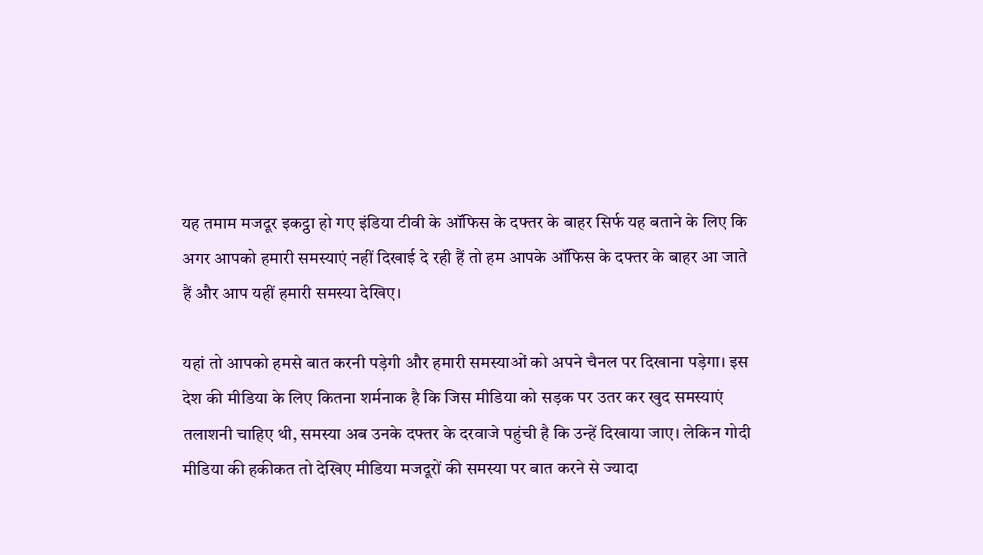यह तमाम मजदूर इकट्ठा हो गए इंडिया टीवी के ऑफिस के दफ्तर के बाहर सिर्फ यह बताने के लिए कि अगर आपको हमारी समस्याएं नहीं दिखाई दे रही हैं तो हम आपके ऑफिस के दफ्तर के बाहर आ जाते हैं और आप यहीं हमारी समस्या देखिए।

यहां तो आपको हमसे बात करनी पड़ेगी और हमारी समस्याओं को अपने चैनल पर दिखाना पड़ेगा। इस देश की मीडिया के लिए कितना शर्मनाक है कि जिस मीडिया को सड़क पर उतर कर खुद समस्याएं तलाशनी चाहिए थी, समस्या अब उनके दफ्तर के दरवाजे पहुंची है कि उन्हें दिखाया जाए। लेकिन गोदी मीडिया की हकीकत तो देखिए मीडिया मजदूरों की समस्या पर बात करने से ज्यादा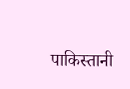पाकिस्तानी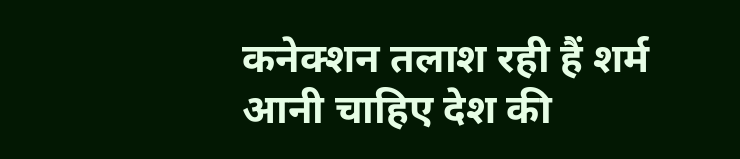कनेक्शन तलाश रही हैं शर्म आनी चाहिए देश की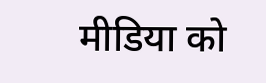मीडिया को